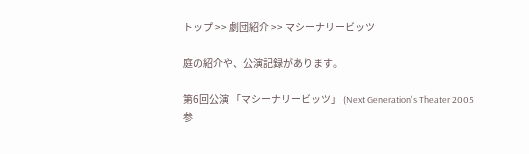トップ >> 劇団紹介 >> マシーナリービッツ

庭の紹介や、公演記録があります。

第6回公演 「マシーナリービッツ」 (Next Generation's Theater 2005 参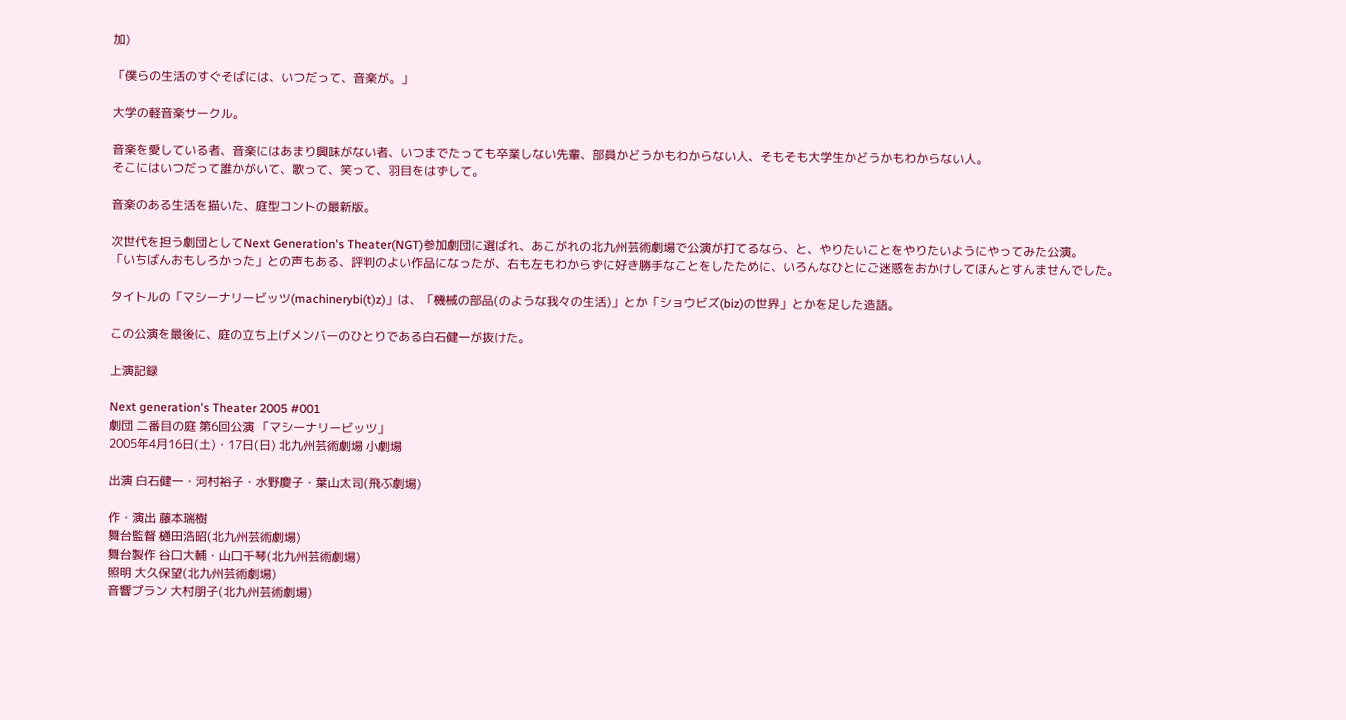加)

「僕らの生活のすぐそばには、いつだって、音楽が。」

大学の軽音楽サークル。

音楽を愛している者、音楽にはあまり興味がない者、いつまでたっても卒業しない先輩、部員かどうかもわからない人、そもそも大学生かどうかもわからない人。
そこにはいつだって誰かがいて、歌って、笑って、羽目をはずして。

音楽のある生活を描いた、庭型コントの最新版。

次世代を担う劇団としてNext Generation's Theater(NGT)参加劇団に選ばれ、あこがれの北九州芸術劇場で公演が打てるなら、と、やりたいことをやりたいようにやってみた公演。
「いちばんおもしろかった」との声もある、評判のよい作品になったが、右も左もわからずに好き勝手なことをしたために、いろんなひとにご迷惑をおかけしてほんとすんませんでした。

タイトルの「マシーナリービッツ(machinerybi(t)z)」は、「機械の部品(のような我々の生活)」とか「ショウビズ(biz)の世界」とかを足した造語。

この公演を最後に、庭の立ち上げメンバーのひとりである白石健一が抜けた。

上演記録

Next generation's Theater 2005 #001
劇団 二番目の庭 第6回公演 「マシーナリービッツ」
2005年4月16日(土)・17日(日) 北九州芸術劇場 小劇場

出演 白石健一・河村裕子・水野慶子・葉山太司(飛ぶ劇場)

作・演出 藤本瑞樹
舞台監督 樋田浩昭(北九州芸術劇場)
舞台製作 谷口大輔・山口千琴(北九州芸術劇場)
照明 大久保望(北九州芸術劇場)
音響プラン 大村朋子(北九州芸術劇場)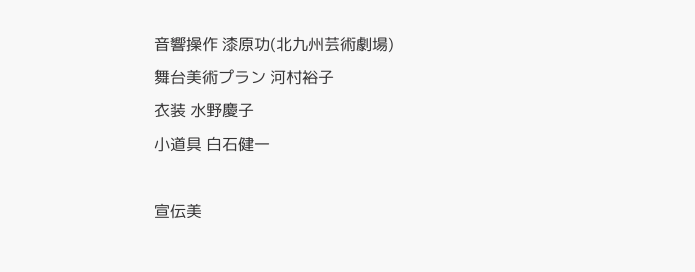音響操作 漆原功(北九州芸術劇場)
舞台美術プラン 河村裕子
衣装 水野慶子
小道具 白石健一

宣伝美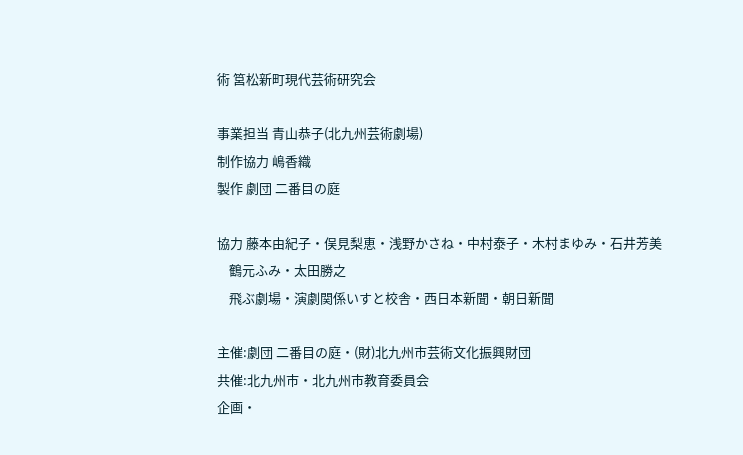術 筥松新町現代芸術研究会

事業担当 青山恭子(北九州芸術劇場)
制作協力 嶋香織
製作 劇団 二番目の庭

協力 藤本由紀子・俣見梨恵・浅野かさね・中村泰子・木村まゆみ・石井芳美
    鶴元ふみ・太田勝之
    飛ぶ劇場・演劇関係いすと校舎・西日本新聞・朝日新聞

主催:劇団 二番目の庭・(財)北九州市芸術文化振興財団
共催:北九州市・北九州市教育委員会
企画・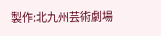製作:北九州芸術劇場